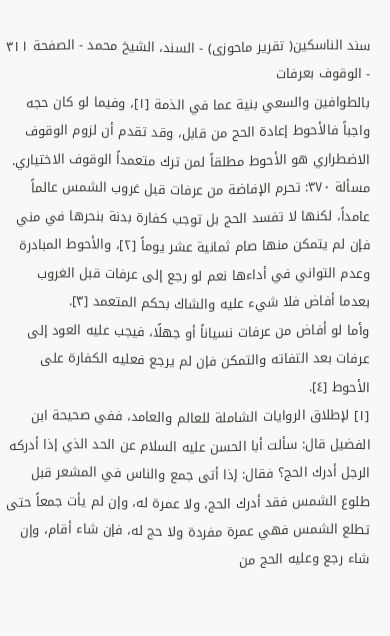سند الناسكين( تقرير ماحوزى) - السند، الشيخ محمد - الصفحة ٣١١ - الوقوف بعرفات
بالطوافين والسعي بنية عما في الذمة [١]، وفيما لو كان حجه واجباً فالأحوط إعادة الحج من قابل، وقد تقدم أن لزوم الوقوف الاضطراري هو الأحوط مطلقاً لمن ترك متعمداً الوقوف الاختياري.
مسألة ٣٧٠: تحرم الإفاضة من عرفات قبل غروب الشمس عالماً عامداً، لكنها لا تفسد الحج بل توجب كفارة بدنة بنحرها في مني فإن لم يتمكن منها صام ثمانية عشر يوماً [٢]، والأحوط المبادرة وعدم التواني في أداءها نعم لو رجع إلى عرفات قبل الغروب بعدما أفاض فلا شيء عليه والشاك بحكم المتعمد [٣].
وأما لو أفاض من عرفات نسياناً أو جهلًا، فيجب عليه العود إلى عرفات بعد التفاته والتمكن فإن لم يرجع فعليه الكفارة على الأحوط [٤].
[١] لإطلاق الروايات الشاملة للعالم والعامد، ففي صحيحة ابن الفضيل قال: سألت أبا الحسن عليه السلام عن الحد الذي إذا أدركه الرجل أدرك الحج؟ فقال: إذا أتى جمع والناس في المشعر قبل طلوع الشمس فقد أدرك الحج، ولا عمرة له، وإن لم يأت جمعاً حتى تطلع الشمس فهي عمرة مفردة ولا حج له، فإن شاء أقام، وإن شاء رجع وعليه الحج من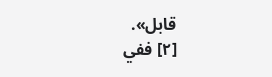قابل».
[٢] ففي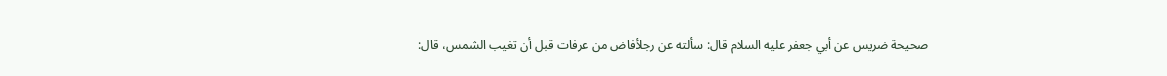صحيحة ضريس عن أبي جعفر عليه السلام قال: سألته عن رجلأفاض من عرفات قبل أن تغيب الشمس، قال: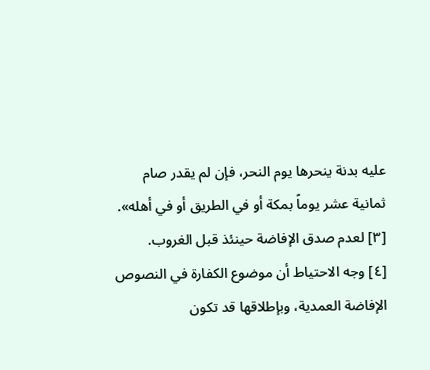عليه بدنة ينحرها يوم النحر، فإن لم يقدر صام ثمانية عشر يوماً بمكة أو في الطريق أو في أهله».
[٣] لعدم صدق الإفاضة حينئذ قبل الغروب.
[٤] وجه الاحتياط أن موضوع الكفارة في النصوص الإفاضة العمدية، وبإطلاقها قد تكون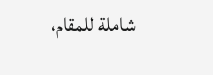شاملة للمقام،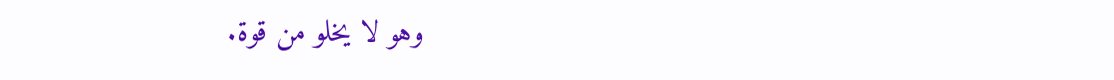وهو لا يخلو من قوة.